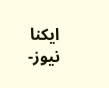ایکنا نیوز-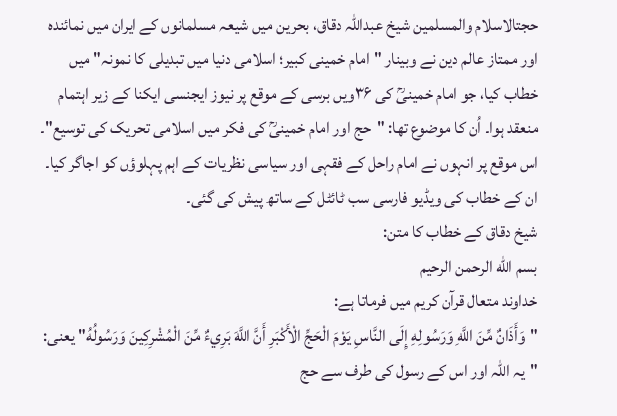حجتالاسلام والمسلمین شیخ عبداللہ دقاق، بحرین میں شیعہ مسلمانوں کے ایران میں نمائندہ اور ممتاز عالم دین نے وبینار "امام خمینی کبیر؛ اسلامی دنیا میں تبدیلی کا نمونہ" میں خطاب کیا، جو امام خمینیؒ کی ۳۶ویں برسی کے موقع پر نیوز ایجنسی ایکنا کے زیر اہتمام منعقد ہوا۔ اُن کا موضوع تھا: "حج اور امام خمینیؒ کی فکر میں اسلامی تحریک کی توسیع"۔ اس موقع پر انہوں نے امام راحل کے فقہی اور سیاسی نظریات کے اہم پہلوؤں کو اجاگر کیا۔ ان کے خطاب کی ویڈیو فارسی سب ٹائٹل کے ساتھ پیش کی گئی۔
شیخ دقاق کے خطاب کا متن:
بسم الله الرحمن الرحیم
خداوند متعال قرآن کریم میں فرماتا ہے:
"وَأَذَانٌ مِّنَ اللَّهِ وَرَسُولِهِ إِلَى النَّاسِ يَوْمَ الْحَجِّ الْأَكْبَرِ أَنَّ اللَّهَ بَرِيءٌ مِّنَ الْمُشْرِكِينَ وَرَسُولُهُ" یعنی: "یہ اللہ اور اس کے رسول کی طرف سے حج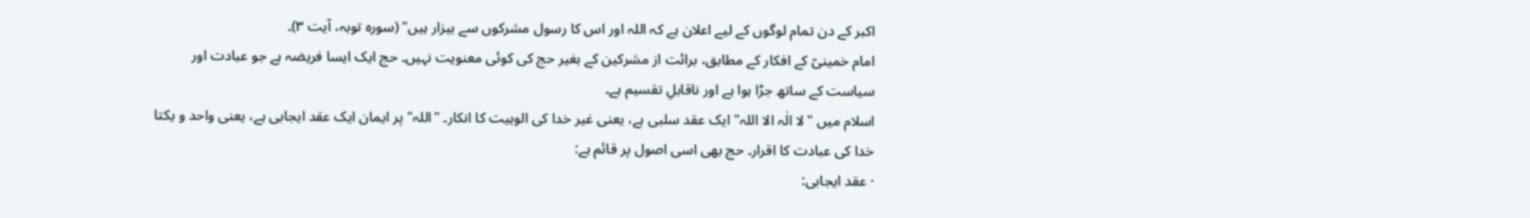اکبر کے دن تمام لوگوں کے لیے اعلان ہے کہ اللہ اور اس کا رسول مشرکوں سے بیزار ہیں" (سورہ توبہ، آیت ۳)۔
امام خمینیؒ کے افکار کے مطابق، برائت از مشرکین کے بغیر حج کی کوئی معنویت نہیں۔ حج ایک ایسا فریضہ ہے جو عبادت اور سیاست کے ساتھ جڑا ہوا ہے اور ناقابلِ تقسیم ہے۔
اسلام میں "لا الٰہ الا اللہ" ایک عقد سلبی ہے، یعنی غیر خدا کی الوہیت کا انکار۔ "اللہ" پر ایمان ایک عقد ایجابی ہے، یعنی واحد و یکتا خدا کی عبادت کا اقرار۔ حج بھی اسی اصول پر قائم ہے:
· عقد ایجابی: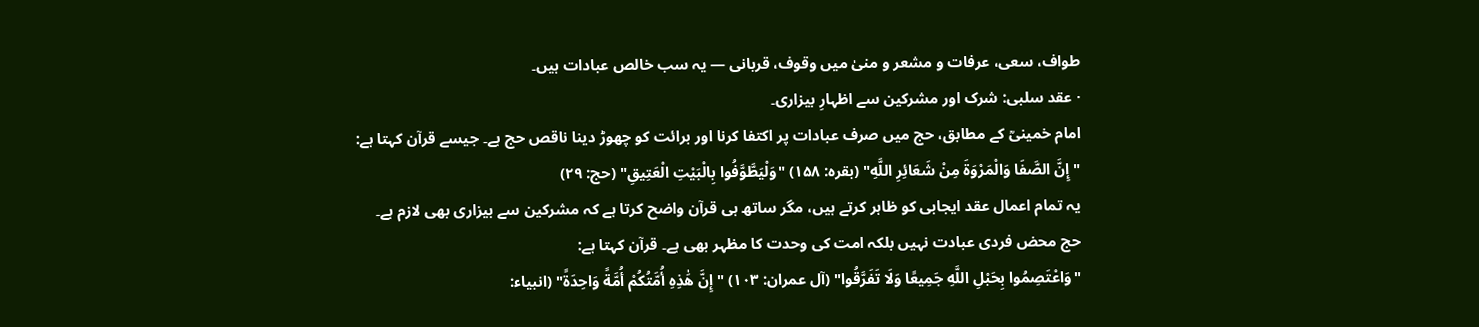طواف، سعی، عرفات و مشعر و منیٰ میں وقوف، قربانی — یہ سب خالص عبادات ہیں۔
· عقد سلبی: شرک اور مشرکین سے اظہارِ بیزاری۔
امام خمینیؒ کے مطابق، حج میں صرف عبادات پر اکتفا کرنا اور برائت کو چھوڑ دینا ناقص حج ہے۔ جیسے قرآن کہتا ہے:
"إِنَّ الصَّفَا وَالْمَرْوَةَ مِنْ شَعَائِرِ اللَّهِ" (بقرہ: ۱۵۸) "وَلْيَطَّوَّفُوا بِالْبَيْتِ الْعَتِيقِ" (حج: ۲۹)
یہ تمام اعمال عقد ایجابی کو ظاہر کرتے ہیں، مگر ساتھ ہی قرآن واضح کرتا ہے کہ مشرکین سے بیزاری بھی لازم ہے۔
حج محض فردی عبادت نہیں بلکہ امت کی وحدت کا مظہر بھی ہے۔ قرآن کہتا ہے:
"وَاعْتَصِمُوا بِحَبْلِ اللَّهِ جَمِيعًا وَلَا تَفَرَّقُوا" (آل عمران: ۱۰۳) "إِنَّ هَٰذِهِ أُمَّتُكُمْ أُمَّةً وَاحِدَةً" (انبیاء: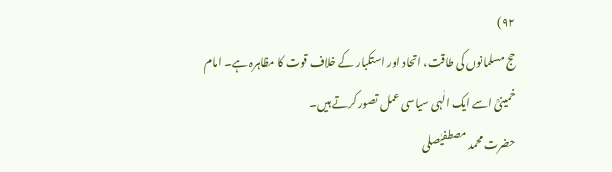۹۲)
حج مسلمانوں کی طاقت، اتحاد اور استکبار کے خلاف قوت کا مظاہرہ ہے۔ امام خمینیؒ اسے ایک الٰہی سیاسی عمل تصور کرتے ہیں۔
حضرت محمد مصطفیٰصلى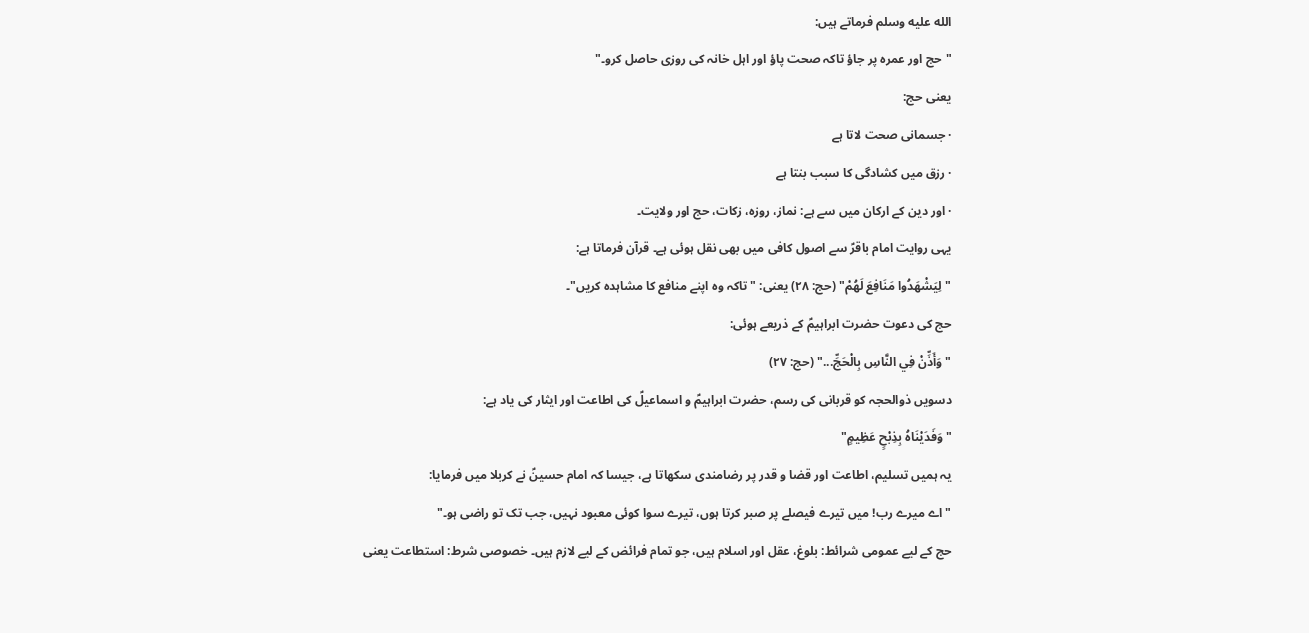الله عليه وسلم فرماتے ہیں:
"حج اور عمرہ پر جاؤ تاکہ صحت پاؤ اور اہل خانہ کی روزی حاصل کرو۔"
یعنی حج:
· جسمانی صحت لاتا ہے
· رزق میں کشادگی کا سبب بنتا ہے
· اور دین کے ارکان میں سے ہے: نماز، روزہ، زکات، حج اور ولایت۔
یہی روایت امام باقرؑ سے اصول کافی میں بھی نقل ہوئی ہے۔ قرآن فرماتا ہے:
"لِيَشْهَدُوا مَنَافِعَ لَهُمْ" (حج: ۲۸) یعنی: "تاکہ وہ اپنے منافع کا مشاہدہ کریں"۔
حج کی دعوت حضرت ابراہیمؑ کے ذریعے ہوئی:
"وَأَذِّنْ فِي النَّاسِ بِالْحَجِّ..." (حج: ۲۷)
دسویں ذوالحجہ کو قربانی کی رسم، حضرت ابراہیمؑ و اسماعیلؑ کی اطاعت اور ایثار کی یاد ہے:
"وَفَدَيْنَاهُ بِذِبْحٍ عَظِيمٍ"
یہ ہمیں تسلیم، اطاعت اور قضا و قدر پر رضامندی سکھاتا ہے، جیسا کہ امام حسینؑ نے کربلا میں فرمایا:
"اے میرے رب! میں تیرے فیصلے پر صبر کرتا ہوں، تیرے سوا کوئی معبود نہیں، جب تک تو راضی ہو۔"
حج کے لیے عمومی شرائط: بلوغ، عقل اور اسلام ہیں، جو تمام فرائض کے لیے لازم ہیں۔ خصوصی شرط: استطاعت یعنی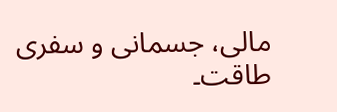مالی، جسمانی و سفری طاقت۔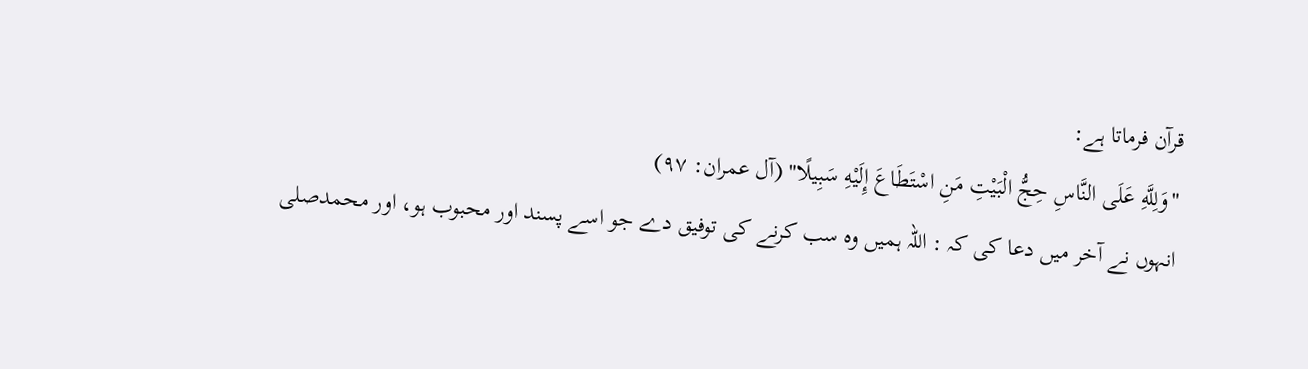قرآن فرماتا ہے:
"وَلِلَّهِ عَلَى النَّاسِ حِجُّ الْبَيْتِ مَنِ اسْتَطَاعَ إِلَيْهِ سَبِيلًا" (آل عمران: ۹۷)
انہوں نے آخر میں دعا کی کہ : اللہ ہمیں وہ سب کرنے کی توفیق دے جو اسے پسند اور محبوب ہو، اور محمدصلى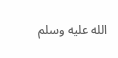الله عليه وسلم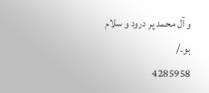و آل محمد پر درود و سلام ہو۔/
4285958